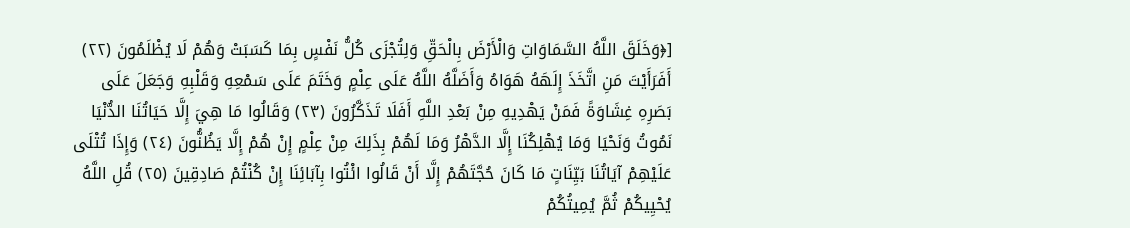[﴿وَخَلَقَ اللَّهُ السَّمَاوَاتِ وَالْأَرْضَ بِالْحَقِّ وَلِتُجْزَى كُلُّ نَفْسٍ بِمَا كَسَبَتْ وَهُمْ لَا يُظْلَمُونَ (٢٢) أَفَرَأَيْتَ مَنِ اتَّخَذَ إِلَهَهُ هَوَاهُ وَأَضَلَّهُ اللَّهُ عَلَى عِلْمٍ وَخَتَمَ عَلَى سَمْعِهِ وَقَلْبِهِ وَجَعَلَ عَلَى بَصَرِهِ غِشَاوَةً فَمَنْ يَهْدِيهِ مِنْ بَعْدِ اللَّهِ أَفَلَا تَذَكَّرُونَ (٢٣) وَقَالُوا مَا هِيَ إِلَّا حَيَاتُنَا الدُّنْيَا نَمُوتُ وَنَحْيَا وَمَا يُهْلِكُنَا إِلَّا الدَّهْرُ وَمَا لَهُمْ بِذَلِكَ مِنْ عِلْمٍ إِنْ هُمْ إِلَّا يَظُنُّونَ (٢٤) وَإِذَا تُتْلَى عَلَيْهِمْ آيَاتُنَا بَيِّنَاتٍ مَا كَانَ حُجَّتَهُمْ إِلَّا أَنْ قَالُوا ائْتُوا بِآبَائِنَا إِنْ كُنْتُمْ صَادِقِينَ (٢٥) قُلِ اللَّهُ يُحْيِيكُمْ ثُمَّ يُمِيتُكُمْ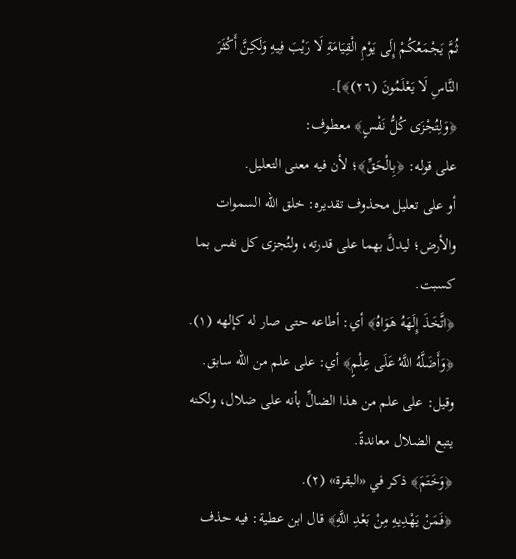ثُمَّ يَجْمَعُكُمْ إِلَى يَوْمِ الْقِيَامَةِ لَا رَيْبَ فِيهِ وَلَكِنَّ أَكْثَرَ النَّاسِ لَا يَعْلَمُونَ (٢٦)﴾].
﴿وَلِتُجْزَى كُلُّ نَفْسٍ﴾ معطوف:
على قوله: ﴿بِالْحَقِّ﴾؛ لأن فيه معنى التعليل.
أو على تعليل محذوف تقديره: خلق الله السموات والأرض؛ ليدلَّ بهما على قدرته، ولتُجزى كل نفس بما كسبت.
﴿اتَّخَذَ إِلَهَهُ هَوَاهُ﴾ أي: أطاعه حتى صار له كإلهه (١).
﴿وَأَضَلَّهُ اللَّهُ عَلَى عِلْمٍ﴾ أي: على علم من الله سابق.
وقيل: على علم من هذا الضالِّ بأنه على ضلال، ولكنه يتبع الضلال معاندةً.
﴿وَخَتَمَ﴾ ذكر في «البقرة» (٢).
﴿فَمَنْ يَهْدِيهِ مِنْ بَعْدِ اللَّهِ﴾ قال ابن عطية: فيه حذف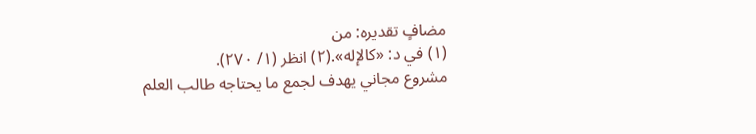مضافٍ تقديره: من
(١) في د: «كالإله».(٢) انظر (١/ ٢٧٠).
مشروع مجاني يهدف لجمع ما يحتاجه طالب العلم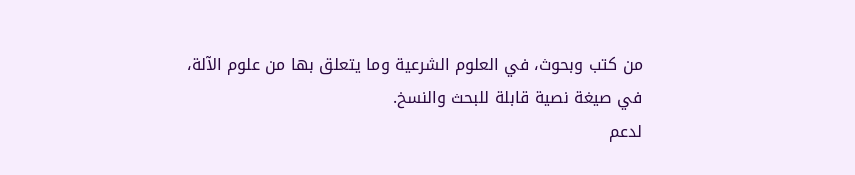من كتب وبحوث، في العلوم الشرعية وما يتعلق بها من علوم الآلة، في صيغة نصية قابلة للبحث والنسخ.
لدعم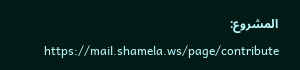المشروع: https://mail.shamela.ws/page/contribute